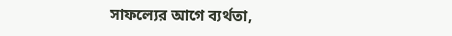সাফল্যের আগে ব্যর্থতা,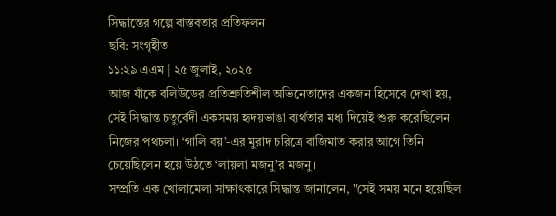সিদ্ধান্তের গল্পে বাস্তবতার প্রতিফলন
ছবি: সংগৃহীত
১১:২৯ এএম | ২৫ জুলাই, ২০২৫
আজ যাঁকে বলিউডের প্রতিশ্রুতিশীল অভিনেতাদের একজন হিসেবে দেখা হয়, সেই সিদ্ধান্ত চতুর্বেদী একসময় হৃদয়ভাঙা ব্যর্থতার মধ্য দিয়েই শুরু করেছিলেন নিজের পথচলা। ‘গালি বয়’-এর মুরাদ চরিত্রে বাজিমাত করার আগে তিনি চেয়েছিলেন হয়ে উঠতে ‘লায়লা মজনু’র মজনু।
সম্প্রতি এক খোলামেলা সাক্ষাৎকারে সিদ্ধান্ত জানালেন, "সেই সময় মনে হয়েছিল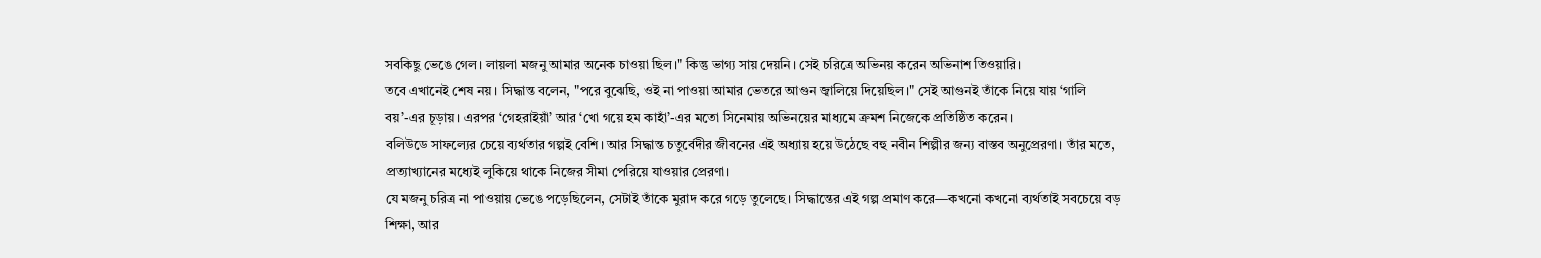সবকিছু ভেঙে গেল। লায়লা মজনু আমার অনেক চাওয়া ছিল।" কিন্তু ভাগ্য সায় দেয়নি। সেই চরিত্রে অভিনয় করেন অভিনাশ তিওয়ারি।
তবে এখানেই শেষ নয়। সিদ্ধান্ত বলেন, "পরে বুঝেছি, ওই না পাওয়া আমার ভেতরে আগুন জ্বালিয়ে দিয়েছিল।" সেই আগুনই তাঁকে নিয়ে যায় ‘গালি বয়’-এর চূড়ায়। এরপর ‘গেহরাইয়াঁ’ আর ‘খো গয়ে হম কাহাঁ’-এর মতো সিনেমায় অভিনয়ের মাধ্যমে ক্রমশ নিজেকে প্রতিষ্ঠিত করেন।
বলিউডে সাফল্যের চেয়ে ব্যর্থতার গল্পই বেশি। আর সিদ্ধান্ত চতুর্বেদীর জীবনের এই অধ্যায় হয়ে উঠেছে বহু নবীন শিল্পীর জন্য বাস্তব অনুপ্রেরণা। তাঁর মতে, প্রত্যাখ্যানের মধ্যেই লুকিয়ে থাকে নিজের সীমা পেরিয়ে যাওয়ার প্রেরণা।
যে মজনু চরিত্র না পাওয়ায় ভেঙে পড়েছিলেন, সেটাই তাঁকে মুরাদ করে গড়ে তুলেছে। সিদ্ধান্তের এই গল্প প্রমাণ করে—কখনো কখনো ব্যর্থতাই সবচেয়ে বড় শিক্ষা, আর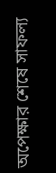অপেক্ষার শেষে সাফল্য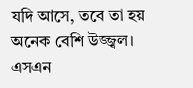যদি আসে, তবে তা হয় অনেক বেশি উজ্জ্বল।
এসএন